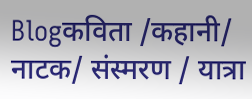Blogकविता /कहानी/ नाटक/ संस्मरण / यात्रा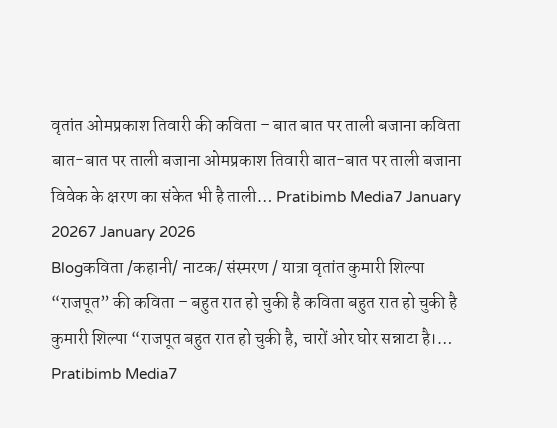वृतांत ओमप्रकाश तिवारी की कविता – बात बात पर ताली बजाना कविता बात-बात पर ताली बजाना ओमप्रकाश तिवारी बात-बात पर ताली बजाना विवेक के क्षरण का संकेत भी है ताली… Pratibimb Media7 January 20267 January 2026
Blogकविता /कहानी/ नाटक/ संस्मरण / यात्रा वृतांत कुमारी शिल्पा “राजपूत” की कविता – बहुत रात हो चुकी है कविता बहुत रात हो चुकी है कुमारी शिल्पा “राजपूत बहुत रात हो चुकी है, चारों ओर घोर सन्नाटा है।… Pratibimb Media7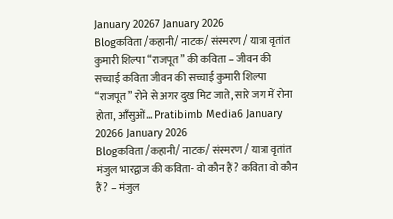January 20267 January 2026
Blogकविता /कहानी/ नाटक/ संस्मरण / यात्रा वृतांत कुमारी शिल्पा “राजपूत” की कविता – जीवन की सच्चाई कविता जीवन की सच्चाई कुमारी शिल्पा “राजपूत” रोने से अगर दुख मिट जाते, सारे जग में रोना होता, आँसुओं… Pratibimb Media6 January 20266 January 2026
Blogकविता /कहानी/ नाटक/ संस्मरण / यात्रा वृतांत मंजुल भारद्वाज की कविता- वो कौन हैं? कविता वो कौन हैं? – मंजुल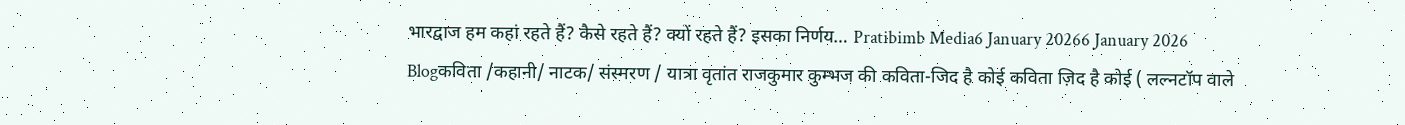भारद्वाज हम कहां रहते हैं? कैसे रहते हैं? क्यों रहते हैं? इसका निर्णय… Pratibimb Media6 January 20266 January 2026
Blogकविता /कहानी/ नाटक/ संस्मरण / यात्रा वृतांत राजकुमार कुम्भज की कविता-जिद है कोई कविता ज़िद है कोई ( लल्नटॉप वाले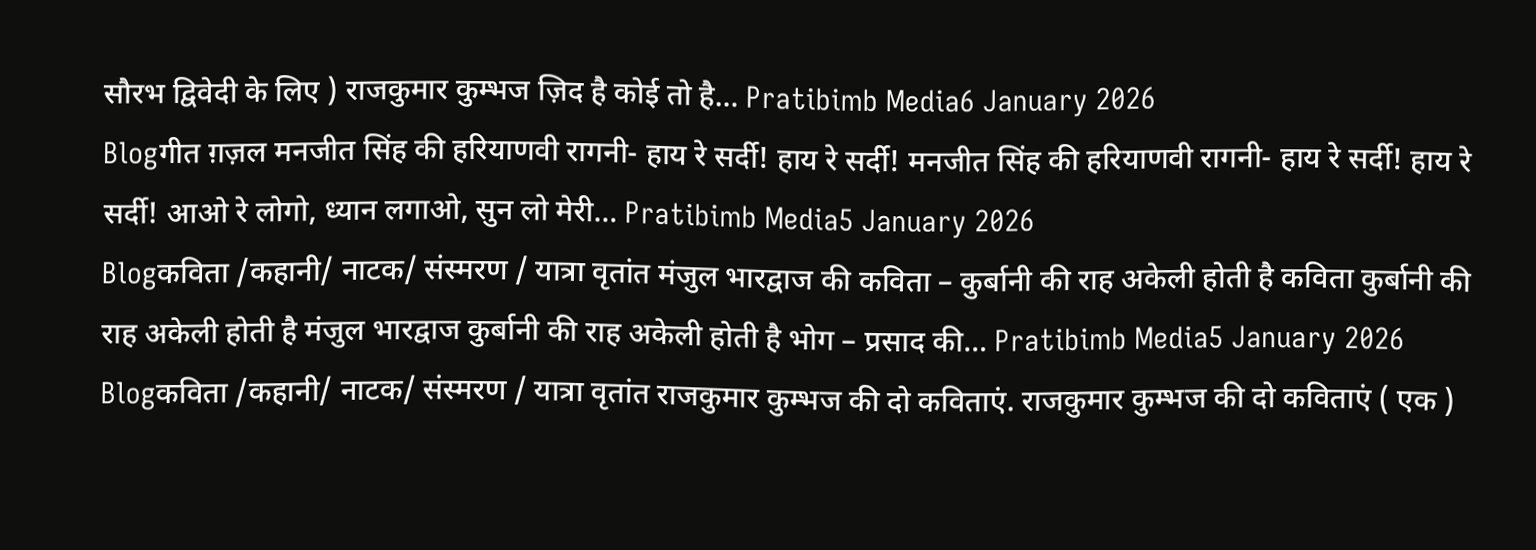सौरभ द्विवेदी के लिए ) राजकुमार कुम्भज ज़िद है कोई तो है… Pratibimb Media6 January 2026
Blogगीत ग़ज़ल मनजीत सिंह की हरियाणवी रागनी- हाय रे सर्दी! हाय रे सर्दी! मनजीत सिंह की हरियाणवी रागनी- हाय रे सर्दी! हाय रे सर्दी! आओ रे लोगो, ध्यान लगाओ, सुन लो मेरी… Pratibimb Media5 January 2026
Blogकविता /कहानी/ नाटक/ संस्मरण / यात्रा वृतांत मंजुल भारद्वाज की कविता – कुर्बानी की राह अकेली होती है कविता कुर्बानी की राह अकेली होती है मंजुल भारद्वाज कुर्बानी की राह अकेली होती है भोग – प्रसाद की… Pratibimb Media5 January 2026
Blogकविता /कहानी/ नाटक/ संस्मरण / यात्रा वृतांत राजकुमार कुम्भज की दो कविताएं. राजकुमार कुम्भज की दो कविताएं ( एक )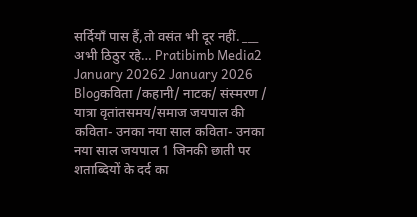सर्दियाँ पास हैं,तो वसंत भी दूर नहीं. ___ अभी ठिठुर रहे… Pratibimb Media2 January 20262 January 2026
Blogकविता /कहानी/ नाटक/ संस्मरण / यात्रा वृतांतसमय/समाज जयपाल की कविता- उनका नया साल कविता- उनका नया साल जयपाल 1 जिनकी छाती पर शताब्दियों के दर्द का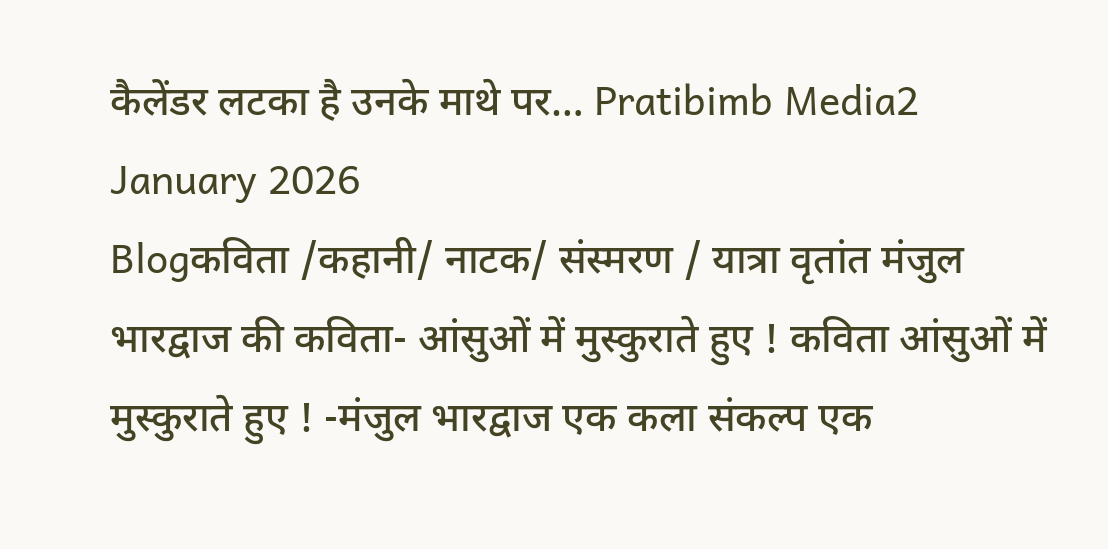कैलेंडर लटका है उनके माथे पर… Pratibimb Media2 January 2026
Blogकविता /कहानी/ नाटक/ संस्मरण / यात्रा वृतांत मंजुल भारद्वाज की कविता- आंसुओं में मुस्कुराते हुए ! कविता आंसुओं में मुस्कुराते हुए ! -मंजुल भारद्वाज एक कला संकल्प एक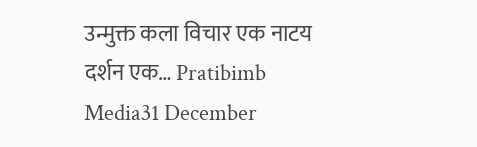उन्मुक्त कला विचार एक नाटय दर्शन एक… Pratibimb Media31 December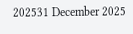202531 December 2025